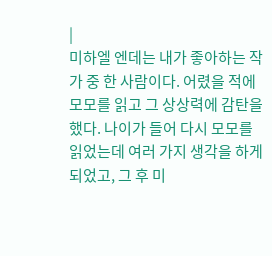|
미하엘 엔데는 내가 좋아하는 작가 중 한 사람이다. 어렸을 적에 모모를 읽고 그 상상력에 감탄을 했다. 나이가 들어 다시 모모를 읽었는데 여러 가지 생각을 하게 되었고, 그 후 미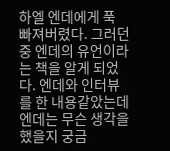하엘 엔데에게 푹 빠져버렸다. 그러던 중 엔데의 유언이라는 책을 알게 되었다. 엔데와 인터뷰를 한 내용같았는데 엔데는 무슨 생각을 했을지 궁금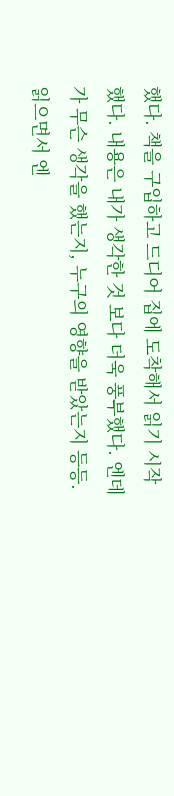했다. 책을 구입하고 드디어 집에 도착해서 읽기 시작했다. 내용은 내가 생각한 것 보다 더욱 풍부했다. 엔데가 무슨 생각을 했는지, 누구의 영향을 받았는지 등등. 읽으면서 엔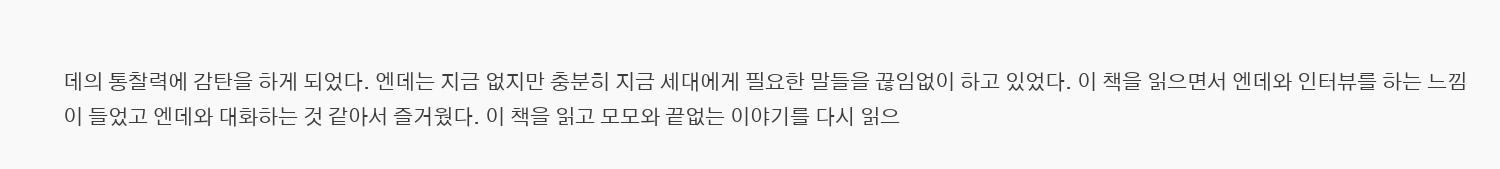데의 통찰력에 감탄을 하게 되었다. 엔데는 지금 없지만 충분히 지금 세대에게 필요한 말들을 끊임없이 하고 있었다. 이 책을 읽으면서 엔데와 인터뷰를 하는 느낌이 들었고 엔데와 대화하는 것 같아서 즐거웠다. 이 책을 읽고 모모와 끝없는 이야기를 다시 읽으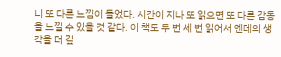니 또 다른 느낌이 들었다. 시간이 지나 또 읽으면 또 다른 감동을 느낄 수 있을 것 같다. 이 책도 두 번 세 번 읽어서 엔데의 생각을 더 깊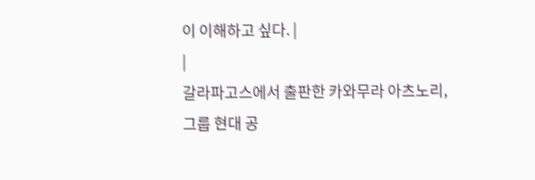이 이해하고 싶다. |
|
갈라파고스에서 출판한 카와무라 아츠노리, 그룹 현대 공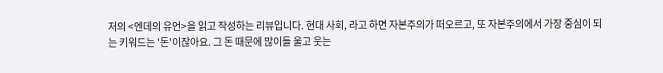저의 <엔데의 유언>을 읽고 작성하는 리뷰입니다. 현대 사회, 라고 하면 자본주의가 떠오르고, 또 자본주의에서 가장 중심이 되는 키워드는 '돈'이잖아요. 그 돈 때문에 많이들 울고 웃는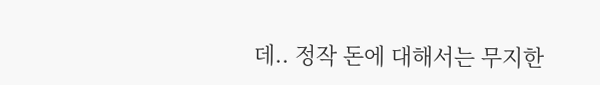데.. 정작 돈에 대해서는 무지한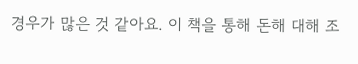경우가 많은 것 같아요. 이 책을 통해 돈해 대해 조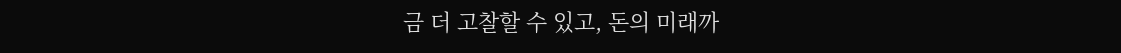금 더 고찰할 수 있고, 돈의 미래까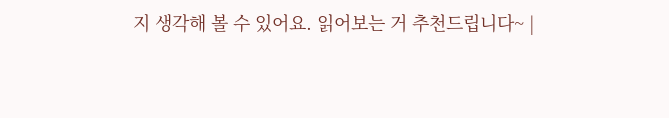지 생각해 볼 수 있어요. 읽어보는 거 추천드립니다~ |